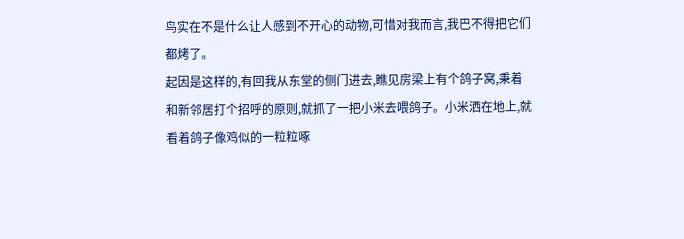鸟实在不是什么让人感到不开心的动物,可惜对我而言,我巴不得把它们都烤了。
起因是这样的,有回我从东堂的侧门进去,瞧见房梁上有个鸽子窝,秉着和新邻居打个招呼的原则,就抓了一把小米去喂鸽子。小米洒在地上,就看着鸽子像鸡似的一粒粒啄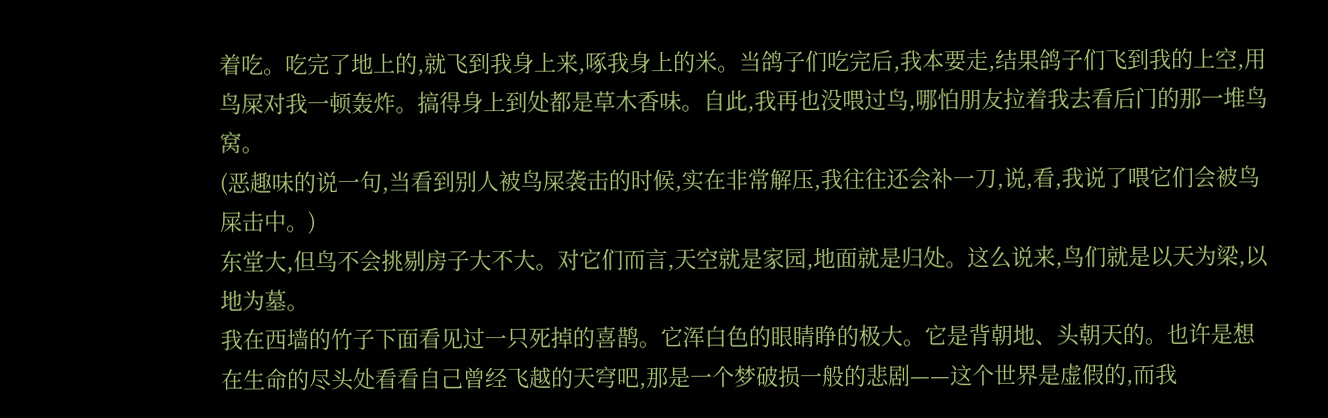着吃。吃完了地上的,就飞到我身上来,啄我身上的米。当鸽子们吃完后,我本要走,结果鸽子们飞到我的上空,用鸟屎对我一顿轰炸。搞得身上到处都是草木香味。自此,我再也没喂过鸟,哪怕朋友拉着我去看后门的那一堆鸟窝。
(恶趣味的说一句,当看到别人被鸟屎袭击的时候,实在非常解压,我往往还会补一刀,说,看,我说了喂它们会被鸟屎击中。)
东堂大,但鸟不会挑剔房子大不大。对它们而言,天空就是家园,地面就是归处。这么说来,鸟们就是以天为梁,以地为墓。
我在西墙的竹子下面看见过一只死掉的喜鹊。它浑白色的眼睛睁的极大。它是背朝地、头朝天的。也许是想在生命的尽头处看看自己曾经飞越的天穹吧,那是一个梦破损一般的悲剧——这个世界是虚假的,而我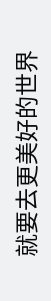就要去更美好的世界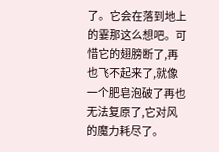了。它会在落到地上的霎那这么想吧。可惜它的翅膀断了,再也飞不起来了,就像一个肥皂泡破了再也无法复原了,它对风的魔力耗尽了。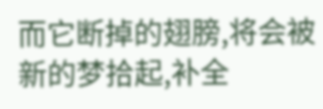而它断掉的翅膀,将会被新的梦拾起,补全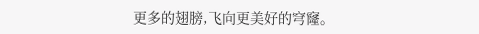更多的翅膀,飞向更美好的穹窿。